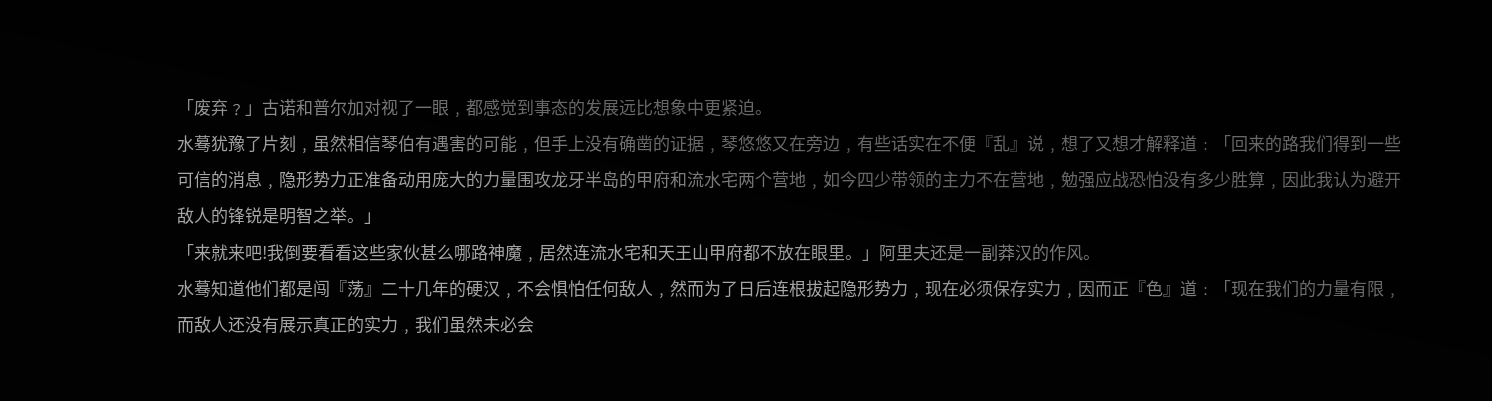「废弃﹖」古诺和普尔加对视了一眼﹐都感觉到事态的发展远比想象中更紧迫。
水蓦犹豫了片刻﹐虽然相信琴伯有遇害的可能﹐但手上没有确凿的证据﹐琴悠悠又在旁边﹐有些话实在不便『乱』说﹐想了又想才解释道﹕「回来的路我们得到一些可信的消息﹐隐形势力正准备动用庞大的力量围攻龙牙半岛的甲府和流水宅两个营地﹐如今四少带领的主力不在营地﹐勉强应战恐怕没有多少胜算﹐因此我认为避开敌人的锋锐是明智之举。」
「来就来吧!我倒要看看这些家伙甚么哪路神魔﹐居然连流水宅和天王山甲府都不放在眼里。」阿里夫还是一副莽汉的作风。
水蓦知道他们都是闯『荡』二十几年的硬汉﹐不会惧怕任何敌人﹐然而为了日后连根拔起隐形势力﹐现在必须保存实力﹐因而正『色』道﹕「现在我们的力量有限﹐而敌人还没有展示真正的实力﹐我们虽然未必会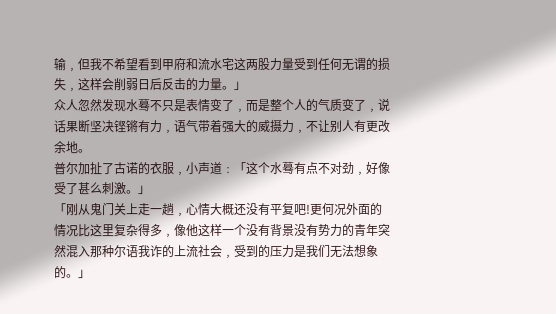输﹐但我不希望看到甲府和流水宅这两股力量受到任何无谓的损失﹐这样会削弱日后反击的力量。」
众人忽然发现水蓦不只是表情变了﹐而是整个人的气质变了﹐说话果断坚决铿锵有力﹐语气带着强大的威摄力﹐不让别人有更改余地。
普尔加扯了古诺的衣服﹐小声道﹕「这个水蓦有点不对劲﹐好像受了甚么刺激。」
「刚从鬼门关上走一趟﹐心情大概还没有平复吧!更何况外面的情况比这里复杂得多﹐像他这样一个没有背景没有势力的青年突然混入那种尔语我诈的上流社会﹐受到的压力是我们无法想象的。」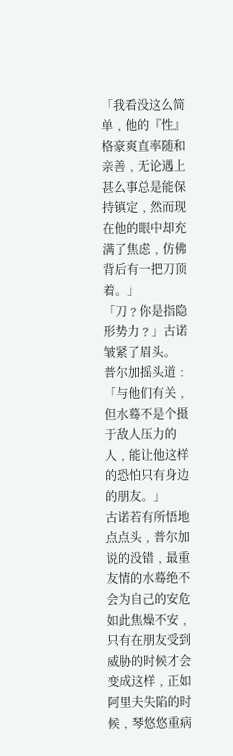「我看没这么简单﹐他的『性』格豪爽直率随和亲善﹐无论遇上甚么事总是能保持镇定﹐然而现在他的眼中却充满了焦虑﹐仿佛背后有一把刀顶着。」
「刀﹖你是指隐形势力﹖」古诺皱紧了眉头。
普尔加摇头道﹕「与他们有关﹐但水蓦不是个摄于敌人压力的人﹐能让他这样的恐怕只有身边的朋友。」
古诺若有所悟地点点头﹐普尔加说的没错﹐最重友情的水蓦绝不会为自己的安危如此焦燥不安﹐只有在朋友受到威胁的时候才会变成这样﹐正如阿里夫失陷的时候﹐琴悠悠重病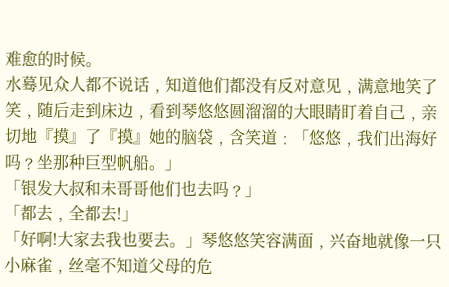难愈的时候。
水蓦见众人都不说话﹐知道他们都没有反对意见﹐满意地笑了笑﹐随后走到床边﹐看到琴悠悠圆溜溜的大眼睛盯着自己﹐亲切地『摸』了『摸』她的脑袋﹐含笑道﹕「悠悠﹐我们出海好吗﹖坐那种巨型帆船。」
「银发大叔和未哥哥他们也去吗﹖」
「都去﹐全都去!」
「好啊!大家去我也要去。」琴悠悠笑容满面﹐兴奋地就像一只小麻雀﹐丝毫不知道父母的危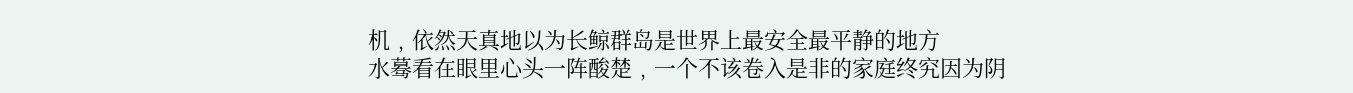机﹐依然天真地以为长鲸群岛是世界上最安全最平静的地方
水蓦看在眼里心头一阵酸楚﹐一个不该卷入是非的家庭终究因为阴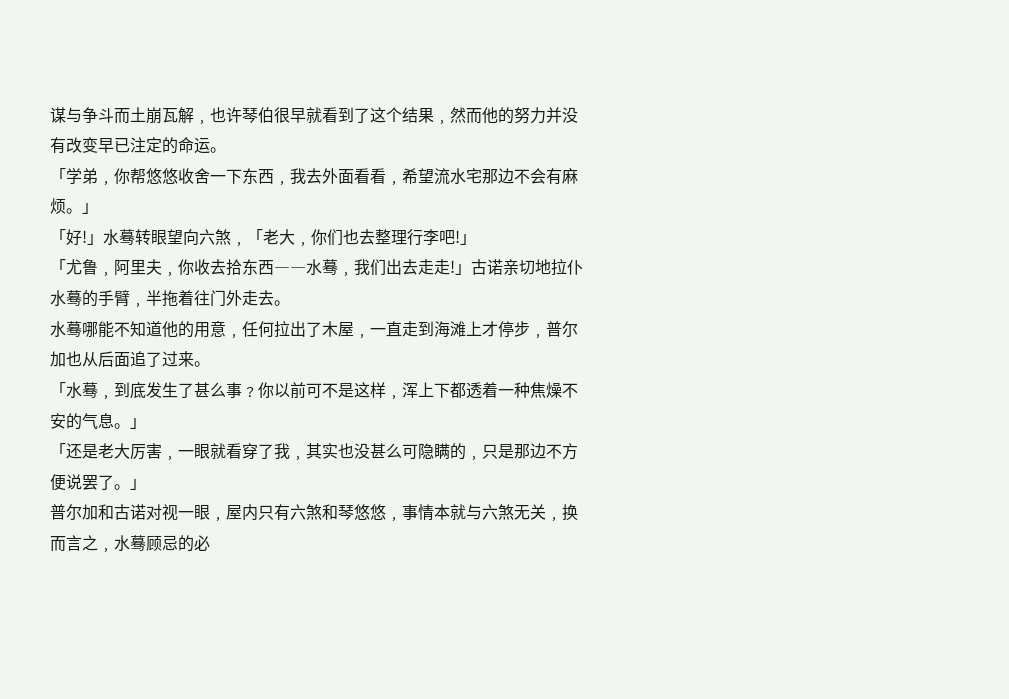谋与争斗而土崩瓦解﹐也许琴伯很早就看到了这个结果﹐然而他的努力并没有改变早已注定的命运。
「学弟﹐你帮悠悠收舍一下东西﹐我去外面看看﹐希望流水宅那边不会有麻烦。」
「好!」水蓦转眼望向六煞﹐「老大﹐你们也去整理行李吧!」
「尤鲁﹐阿里夫﹐你收去拾东西――水蓦﹐我们出去走走!」古诺亲切地拉仆水蓦的手臂﹐半拖着往门外走去。
水蓦哪能不知道他的用意﹐任何拉出了木屋﹐一直走到海滩上才停步﹐普尔加也从后面追了过来。
「水蓦﹐到底发生了甚么事﹖你以前可不是这样﹐浑上下都透着一种焦燥不安的气息。」
「还是老大厉害﹐一眼就看穿了我﹐其实也没甚么可隐瞒的﹐只是那边不方便说罢了。」
普尔加和古诺对视一眼﹐屋内只有六煞和琴悠悠﹐事情本就与六煞无关﹐换而言之﹐水蓦顾忌的必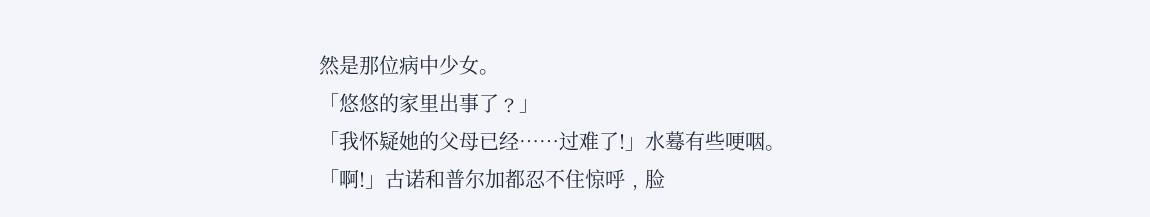然是那位病中少女。
「悠悠的家里出事了﹖」
「我怀疑她的父母已经……过难了!」水蓦有些哽咽。
「啊!」古诺和普尔加都忍不住惊呼﹐脸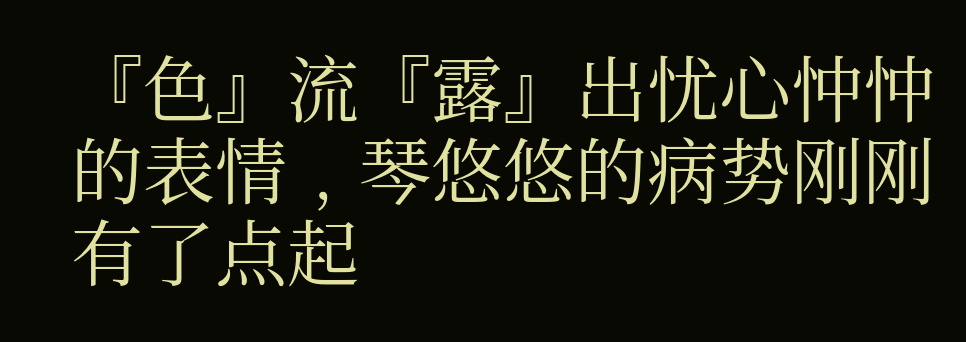『色』流『露』出忧心忡忡的表情﹐琴悠悠的病势刚刚有了点起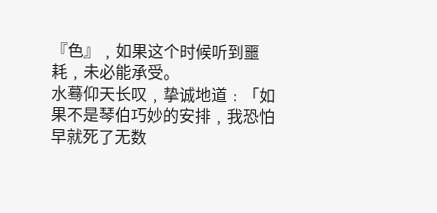『色』﹐如果这个时候听到噩耗﹐未必能承受。
水蓦仰天长叹﹐挚诚地道﹕「如果不是琴伯巧妙的安排﹐我恐怕早就死了无数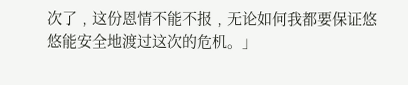次了﹐这份恩情不能不报﹐无论如何我都要保证悠悠能安全地渡过这次的危机。」